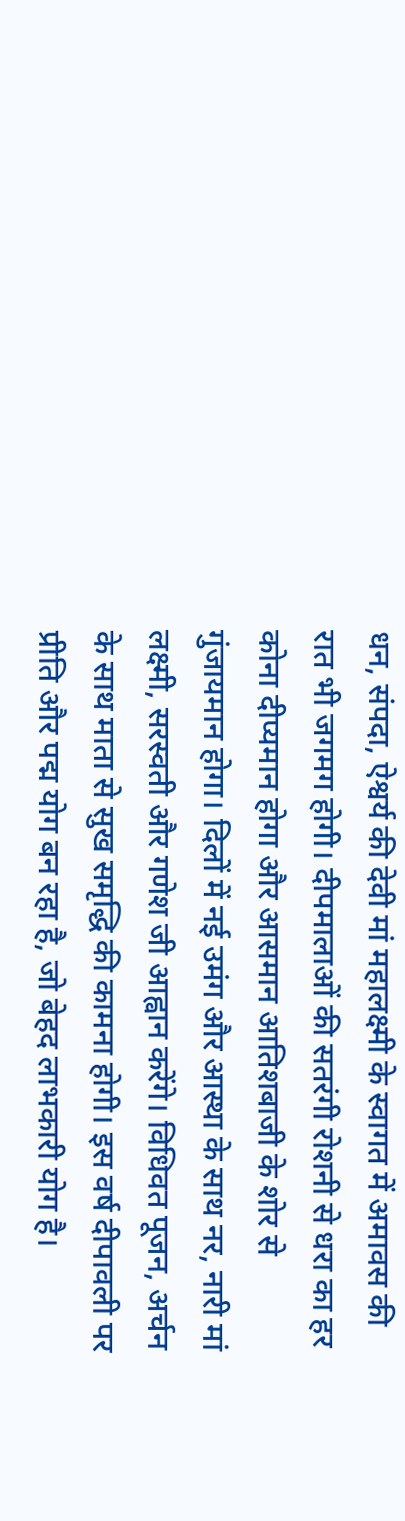धन, संपदा, ऐश्वर्य की देवी मां महालक्ष्मी के स्वागत में अमावस की रात भी जगमग होगी। दीपमालाओं की सतरंगी रोशनी से धरा का हर कोना दीप्यमान होगा और आसमान आतिशबाजी के शोर से गुंजायमान होगा। दिलों में नई उमंग और आस्था के साथ नर, नारी मां लक्ष्मी, सरस्वती और गणेश जी आह्वान करेंगे। विधिवत पूजन, अर्चन के साथ माता से सुख समृद्धि की कामना होगी। इस वर्ष दीपावली पर प्रीति और पद्म योग बन रहा है, जो बेहद लाभकारी योग है।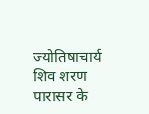ज्योतिषाचार्य शिव शरण पारासर के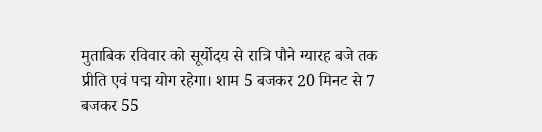मुताबिक रविवार को सूर्योदय से रात्रि पौने ग्यारह बजे तक प्रीति एवं पद्म योग रहेगा। शाम 5 बजकर 20 मिनट से 7 बजकर 55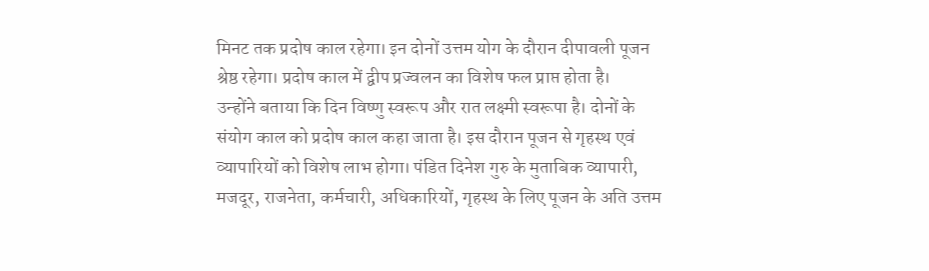मिनट तक प्रदोष काल रहेगा। इन दोनों उत्तम योग के दौरान दीपावली पूजन श्रेष्ठ रहेगा। प्रदोष काल में द्वीप प्रज्वलन का विशेष फल प्राप्त होता है।
उन्होंने बताया कि दिन विष्णु स्वरूप और रात लक्ष्मी स्वरूपा है। दोनों के संयोग काल को प्रदोष काल कहा जाता है। इस दौरान पूजन से गृहस्थ एवं व्यापारियों को विशेष लाभ होगा। पंडित दिनेश गुरु के मुताबिक व्यापारी, मजदूर, राजनेता, कर्मचारी, अधिकारियों, गृहस्थ के लिए पूजन के अति उत्तम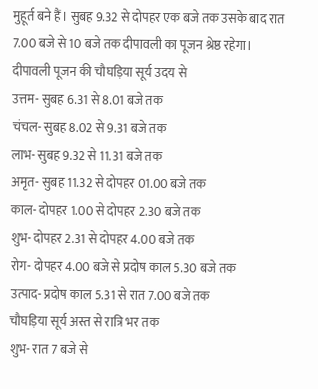मुहूर्त बने हैं। सुबह 9.32 से दोपहर एक बजे तक उसके बाद रात 7.00 बजे से 10 बजे तक दीपावली का पूजन श्रेष्ठ रहेगा।
दीपावली पूजन की चौघड़िया सूर्य उदय से
उत्तम- सुबह 6.31 से 8.01 बजे तक
चंचल- सुबह 8.02 से 9.31 बजे तक
लाभ- सुबह 9.32 से 11.31 बजे तक
अमृत- सुबह 11.32 से दोपहर 01.00 बजे तक
काल- दोपहर 1.00 से दोपहर 2.30 बजे तक
शुभ- दोपहर 2.31 से दोपहर 4.00 बजे तक
रोग- दोपहर 4.00 बजे से प्रदोष काल 5.30 बजे तक
उत्पाद- प्रदोष काल 5.31 से रात 7.00 बजे तक
चौघड़िया सूर्य अस्त से रात्रि भर तक
शुभ- रात 7 बजे से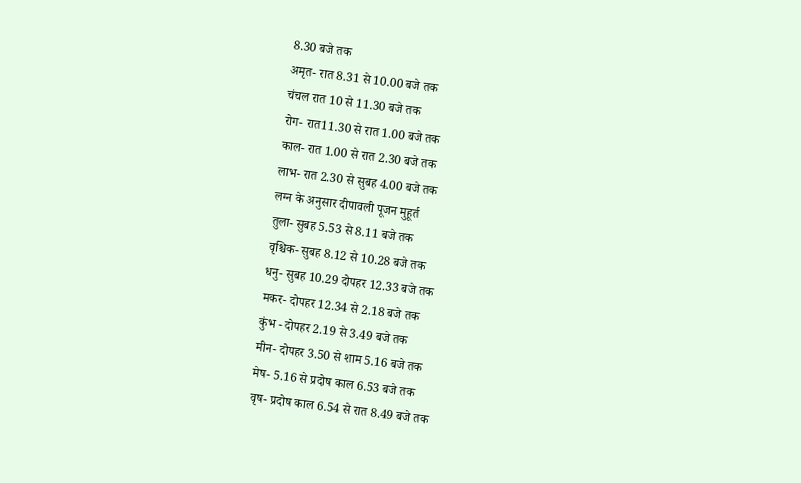8.30 बजे तक
अमृत- रात 8.31 से 10.00 बजे तक
चंचल रात 10 से 11.30 बजे तक
रोग- रात11.30 से रात 1.00 बजे तक
काल- रात 1.00 से रात 2.30 बजे तक
लाभ- रात 2.30 से सुबह 4.00 बजे तक
लग्न के अनुसार दीपावली पूजन मुहूर्त
तुला- सुबह 5.53 से 8.11 बजे तक
वृश्चिक- सुबह 8.12 से 10.28 बजे तक
धनु- सुबह 10.29 दोपहर 12.33 बजे तक
मकर- दोपहर 12.34 से 2.18 बजे तक
कुंभ - दोपहर 2.19 से 3.49 बजे तक
मीन- दोपहर 3.50 से शाम 5.16 बजे तक
मेष- 5.16 से प्रदोष काल 6.53 बजे तक
वृष- प्रदोष काल 6.54 से रात 8.49 बजे तक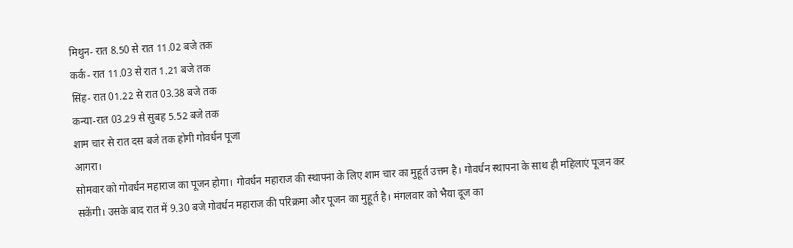मिथुन- रात 8.50 से रात 11.02 बजे तक
कर्क- रात 11.03 से रात 1.21 बजे तक
सिंह- रात 01.22 से रात 03.38 बजे तक
कन्या-रात 03.29 से सुबह 5.52 बजे तक
शाम चार से रात दस बजे तक होगी गोवर्धन पूजा
आगरा।
सोमवार को गोवर्धन महाराज का पूजन होगा। गोवर्धन महाराज की स्थापना के लिए शाम चार का मुहूर्त उत्तम है। गोवर्धन स्थापना के साथ ही महिलाएं पूजन कर सकेंगी। उसके बाद रात में 9.30 बजे गोवर्धन महाराज की परिक्रमा और पूजन का मुहूर्त है। मंगलवार को भैया दूज का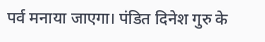पर्व मनाया जाएगा। पंडित दिनेश गुरु के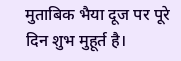मुताबिक भैया दूज पर पूरे दिन शुभ मुहूर्त है।